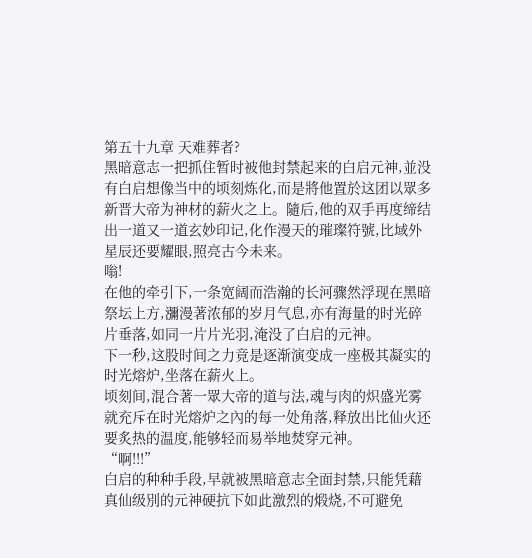第五十九章 天难葬者?
黑暗意志一把抓住暂时被他封禁起来的白启元神,並没有白启想像当中的顷刻炼化,而是將他置於这团以眾多新晋大帝为神材的薪火之上。隨后,他的双手再度缔结出一道又一道玄妙印记,化作漫天的璀璨符號,比域外星辰还要耀眼,照亮古今未来。
嗡!
在他的牵引下,一条宽阔而浩瀚的长河骤然浮现在黑暗祭坛上方,瀰漫著浓郁的岁月气息,亦有海量的时光碎片垂落,如同一片片光羽,淹没了白启的元神。
下一秒,这股时间之力竟是逐渐演变成一座极其凝实的时光熔炉,坐落在薪火上。
顷刻间,混合著一眾大帝的道与法,魂与肉的炽盛光雾就充斥在时光熔炉之內的每一处角落,释放出比仙火还要炙热的温度,能够轻而易举地焚穿元神。
“啊!!!”
白启的种种手段,早就被黑暗意志全面封禁,只能凭藉真仙级別的元神硬抗下如此激烈的煅烧,不可避免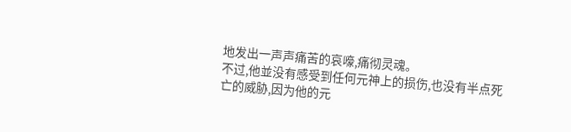地发出一声声痛苦的哀嚎,痛彻灵魂。
不过,他並没有感受到任何元神上的损伤,也没有半点死亡的威胁,因为他的元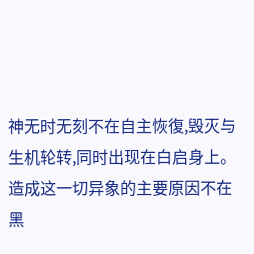神无时无刻不在自主恢復,毁灭与生机轮转,同时出现在白启身上。
造成这一切异象的主要原因不在黑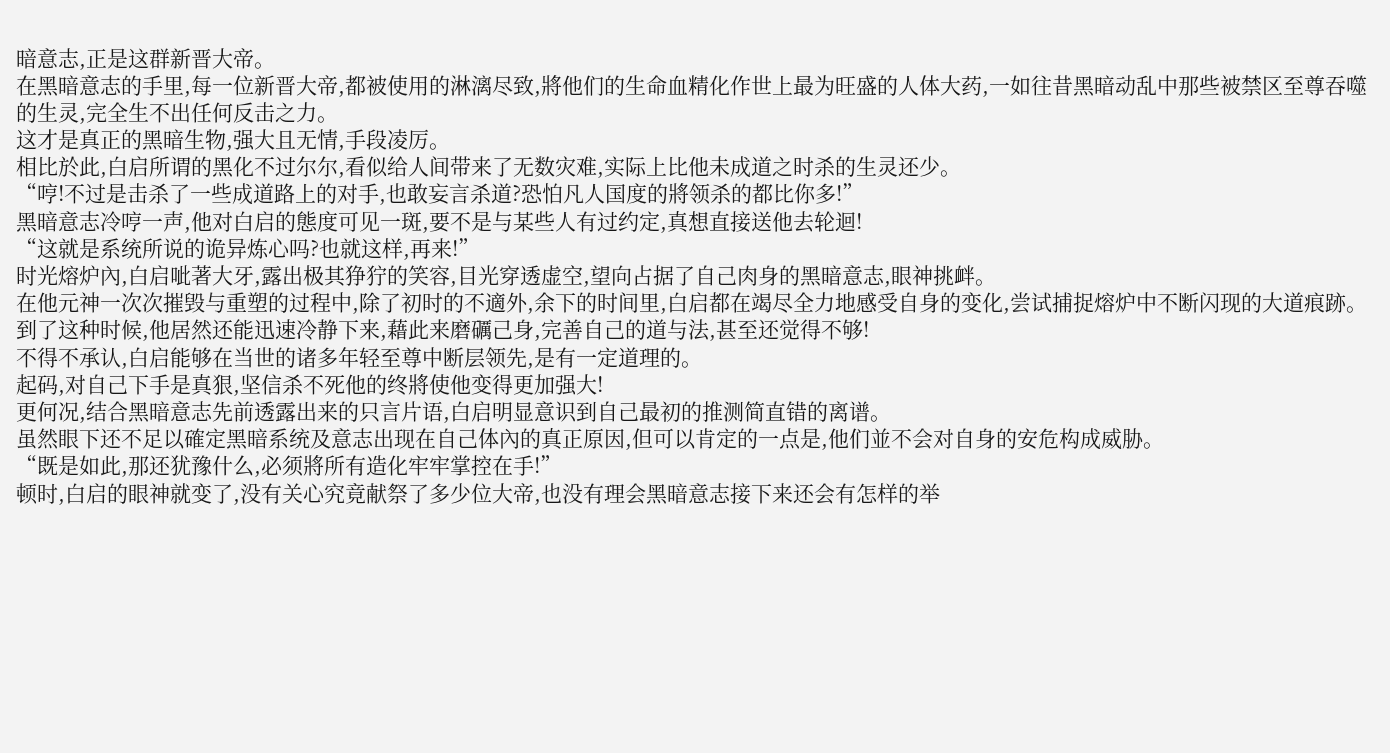暗意志,正是这群新晋大帝。
在黑暗意志的手里,每一位新晋大帝,都被使用的淋漓尽致,將他们的生命血精化作世上最为旺盛的人体大药,一如往昔黑暗动乱中那些被禁区至尊吞噬的生灵,完全生不出任何反击之力。
这才是真正的黑暗生物,强大且无情,手段凌厉。
相比於此,白启所谓的黑化不过尔尔,看似给人间带来了无数灾难,实际上比他未成道之时杀的生灵还少。
“哼!不过是击杀了一些成道路上的对手,也敢妄言杀道?恐怕凡人国度的將领杀的都比你多!”
黑暗意志冷哼一声,他对白启的態度可见一斑,要不是与某些人有过约定,真想直接送他去轮迴!
“这就是系统所说的诡异炼心吗?也就这样,再来!”
时光熔炉內,白启呲著大牙,露出极其狰狞的笑容,目光穿透虚空,望向占据了自己肉身的黑暗意志,眼神挑衅。
在他元神一次次摧毁与重塑的过程中,除了初时的不適外,余下的时间里,白启都在竭尽全力地感受自身的变化,尝试捕捉熔炉中不断闪现的大道痕跡。
到了这种时候,他居然还能迅速冷静下来,藉此来磨礪己身,完善自己的道与法,甚至还觉得不够!
不得不承认,白启能够在当世的诸多年轻至尊中断层领先,是有一定道理的。
起码,对自己下手是真狠,坚信杀不死他的终將使他变得更加强大!
更何况,结合黑暗意志先前透露出来的只言片语,白启明显意识到自己最初的推测简直错的离谱。
虽然眼下还不足以確定黑暗系统及意志出现在自己体內的真正原因,但可以肯定的一点是,他们並不会对自身的安危构成威胁。
“既是如此,那还犹豫什么,必须將所有造化牢牢掌控在手!”
顿时,白启的眼神就变了,没有关心究竟献祭了多少位大帝,也没有理会黑暗意志接下来还会有怎样的举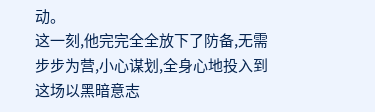动。
这一刻,他完完全全放下了防备,无需步步为营,小心谋划,全身心地投入到这场以黑暗意志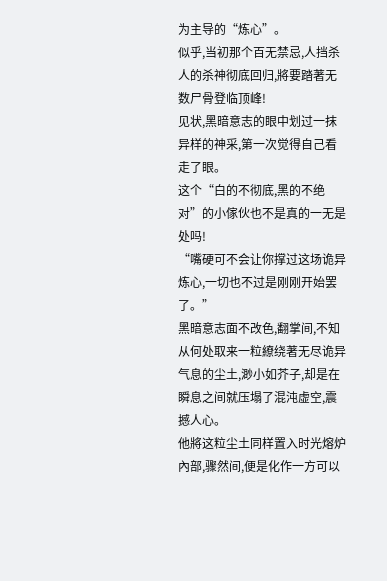为主导的“炼心”。
似乎,当初那个百无禁忌,人挡杀人的杀神彻底回归,將要踏著无数尸骨登临顶峰!
见状,黑暗意志的眼中划过一抹异样的神采,第一次觉得自己看走了眼。
这个“白的不彻底,黑的不绝对”的小傢伙也不是真的一无是处吗!
“嘴硬可不会让你撑过这场诡异炼心,一切也不过是刚刚开始罢了。”
黑暗意志面不改色,翻掌间,不知从何处取来一粒繚绕著无尽诡异气息的尘土,渺小如芥子,却是在瞬息之间就压塌了混沌虚空,震撼人心。
他將这粒尘土同样置入时光熔炉內部,骤然间,便是化作一方可以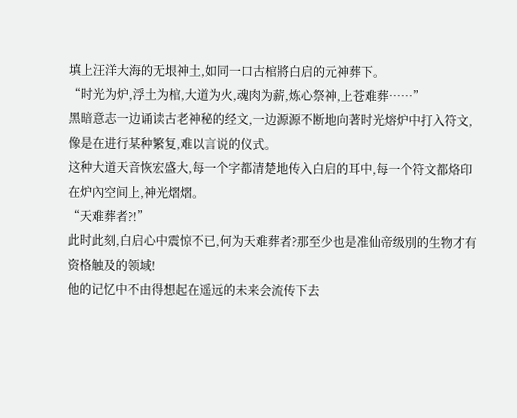填上汪洋大海的无垠神土,如同一口古棺將白启的元神葬下。
“时光为炉,浮土为棺,大道为火,魂肉为薪,炼心祭神,上苍难葬……”
黑暗意志一边诵读古老神秘的经文,一边源源不断地向著时光熔炉中打入符文,像是在进行某种繁复,难以言说的仪式。
这种大道天音恢宏盛大,每一个字都清楚地传入白启的耳中,每一个符文都烙印在炉內空间上,神光熠熠。
“天难葬者?!”
此时此刻,白启心中震惊不已,何为天难葬者?那至少也是准仙帝级別的生物才有资格触及的领域!
他的记忆中不由得想起在遥远的未来会流传下去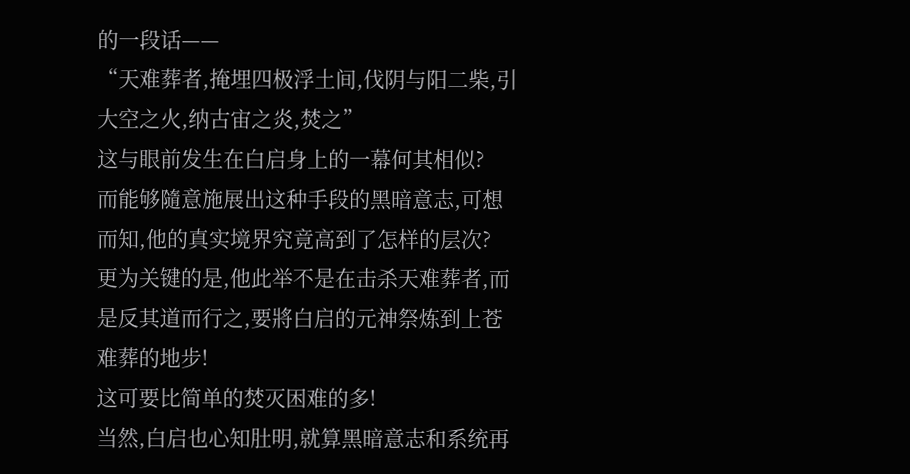的一段话——
“天难葬者,掩埋四极浮土间,伐阴与阳二柴,引大空之火,纳古宙之炎,焚之”
这与眼前发生在白启身上的一幕何其相似?
而能够隨意施展出这种手段的黑暗意志,可想而知,他的真实境界究竟高到了怎样的层次?
更为关键的是,他此举不是在击杀天难葬者,而是反其道而行之,要將白启的元神祭炼到上苍难葬的地步!
这可要比简单的焚灭困难的多!
当然,白启也心知肚明,就算黑暗意志和系统再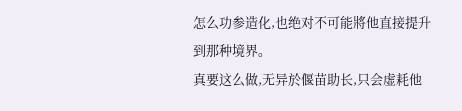怎么功参造化,也绝对不可能將他直接提升到那种境界。
真要这么做,无异於偃苗助长,只会虚耗他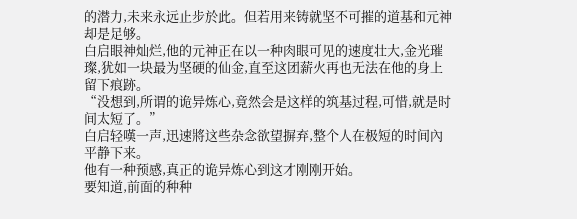的潜力,未来永远止步於此。但若用来铸就坚不可摧的道基和元神却是足够。
白启眼神灿烂,他的元神正在以一种肉眼可见的速度壮大,金光璀璨,犹如一块最为坚硬的仙金,直至这团薪火再也无法在他的身上留下痕跡。
“没想到,所谓的诡异炼心,竟然会是这样的筑基过程,可惜,就是时间太短了。”
白启轻嘆一声,迅速將这些杂念欲望摒弃,整个人在极短的时间內平静下来。
他有一种预感,真正的诡异炼心到这才刚刚开始。
要知道,前面的种种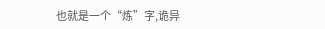也就是一个“炼”字,诡异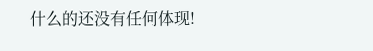什么的还没有任何体现!